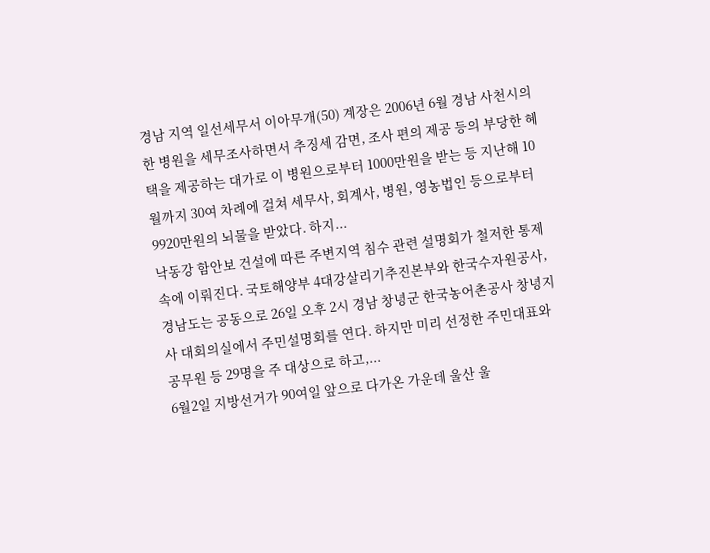경남 지역 일선세무서 이아무개(50) 계장은 2006년 6월 경남 사천시의 한 병원을 세무조사하면서 추징세 감면, 조사 편의 제공 등의 부당한 혜택을 제공하는 대가로 이 병원으로부터 1000만원을 받는 등 지난해 10월까지 30여 차례에 걸쳐 세무사, 회계사, 병원, 영농법인 등으로부터 9920만원의 뇌물을 받았다. 하지...
낙동강 함안보 건설에 따른 주변지역 침수 관련 설명회가 철저한 통제 속에 이뤄진다. 국토해양부 4대강살리기추진본부와 한국수자원공사, 경남도는 공동으로 26일 오후 2시 경남 창녕군 한국농어촌공사 창녕지사 대회의실에서 주민설명회를 연다. 하지만 미리 선정한 주민대표와 공무원 등 29명을 주 대상으로 하고,...
6월2일 지방선거가 90여일 앞으로 다가온 가운데 울산 울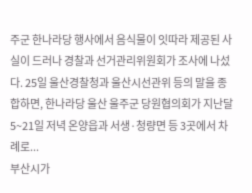주군 한나라당 행사에서 음식물이 잇따라 제공된 사실이 드러나 경찰과 선거관리위원회가 조사에 나섰다. 25일 울산경찰청과 울산시선관위 등의 말을 종합하면, 한나라당 울산 울주군 당원협의회가 지난달 5~21일 저녁 온양읍과 서생·청량면 등 3곳에서 차례로...
부산시가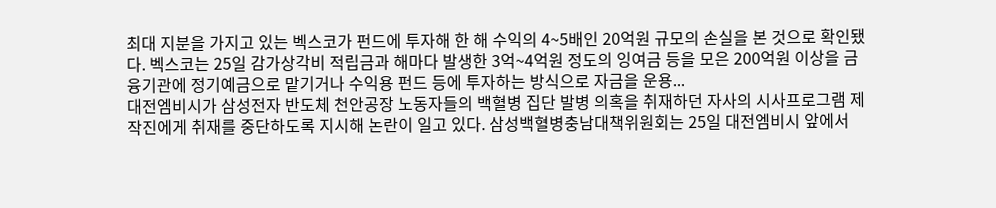최대 지분을 가지고 있는 벡스코가 펀드에 투자해 한 해 수익의 4~5배인 20억원 규모의 손실을 본 것으로 확인됐다. 벡스코는 25일 감가상각비 적립금과 해마다 발생한 3억~4억원 정도의 잉여금 등을 모은 200억원 이상을 금융기관에 정기예금으로 맡기거나 수익용 펀드 등에 투자하는 방식으로 자금을 운용...
대전엠비시가 삼성전자 반도체 천안공장 노동자들의 백혈병 집단 발병 의혹을 취재하던 자사의 시사프로그램 제작진에게 취재를 중단하도록 지시해 논란이 일고 있다. 삼성백혈병충남대책위원회는 25일 대전엠비시 앞에서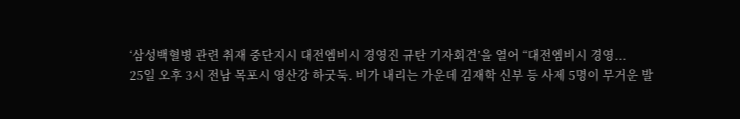‘삼성백혈병 관련 취재 중단지시 대전엠비시 경영진 규탄 기자회견’을 열어 “대전엠비시 경영...
25일 오후 3시 전남 목포시 영산강 하굿둑. 비가 내리는 가운데 김재학 신부 등 사제 5명이 무거운 발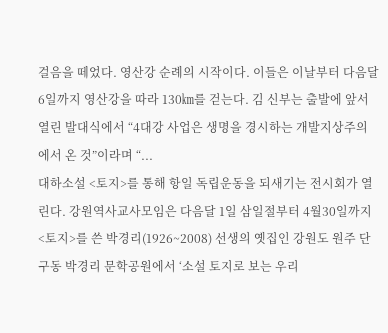걸음을 떼었다. 영산강 순례의 시작이다. 이들은 이날부터 다음달 6일까지 영산강을 따라 130㎞를 걷는다. 김 신부는 출발에 앞서 열린 발대식에서 “4대강 사업은 생명을 경시하는 개발지상주의에서 온 것”이라며 “...
대하소설 <토지>를 통해 항일 독립운동을 되새기는 전시회가 열린다. 강원역사교사모임은 다음달 1일 삼일절부터 4월30일까지 <토지>를 쓴 박경리(1926~2008) 선생의 옛집인 강원도 원주 단구동 박경리 문학공원에서 ‘소설 토지로 보는 우리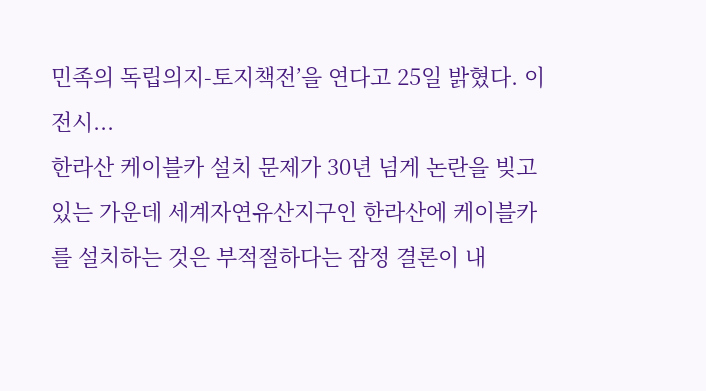민족의 독립의지-토지책전’을 연다고 25일 밝혔다. 이 전시...
한라산 케이블카 설치 문제가 30년 넘게 논란을 빚고 있는 가운데 세계자연유산지구인 한라산에 케이블카를 설치하는 것은 부적절하다는 잠정 결론이 내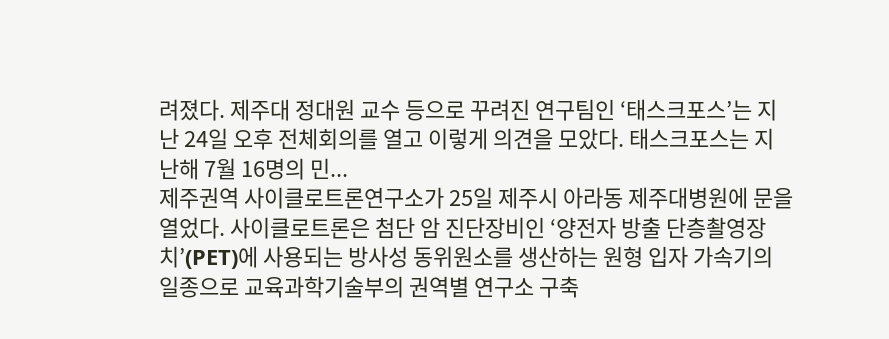려졌다. 제주대 정대원 교수 등으로 꾸려진 연구팀인 ‘태스크포스’는 지난 24일 오후 전체회의를 열고 이렇게 의견을 모았다. 태스크포스는 지난해 7월 16명의 민...
제주권역 사이클로트론연구소가 25일 제주시 아라동 제주대병원에 문을 열었다. 사이클로트론은 첨단 암 진단장비인 ‘양전자 방출 단층촬영장치’(PET)에 사용되는 방사성 동위원소를 생산하는 원형 입자 가속기의 일종으로 교육과학기술부의 권역별 연구소 구축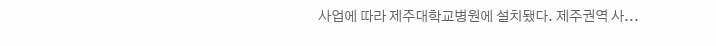사업에 따라 제주대학교병원에 설치됐다. 제주권역 사...